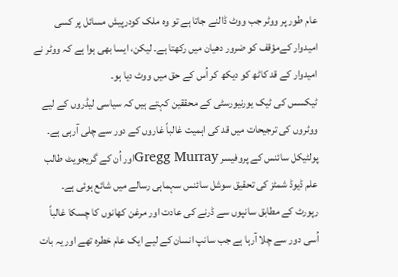عام طور پر ووٹر جب ووٹ ڈالنے جاتا ہے تو وہ ملک کودرپیش مسائل پر کسی امیدوار کےمؤقف کو ضرور دھیان میں رکھتا ہے۔ لیکن، ایسا بھی ہوا ہے کہ ووٹر نے امیدوار کے قد کاٹھ کو دیکھ کر اُس کے حق میں ووٹ دیا ہو۔
ٹیکسس کی ٹیک یورنیورسٹی کے محققین کہتے ہیں کہ سیاسی لیڈروں کے لیے ووٹروں کی ترجیحات میں قد کی اہمیت غالباً غاروں کے دور سے چلی آرہی ہے۔ پولٹیکل سائنس کے پروفیسر Gregg Murrayاور اُن کے گریجویٹ طالب علم ڈیوڈ شمٹز کی تحقیق سوشل سائنس سہماہی رسالے میں شائع ہوئی ہے۔
رپورٹ کے مطابق سانپوں سے ڈرنے کی عادت اور مرغن کھانوں کا چسکا غالباً اُسی دور سے چلا آرہا ہے جب سانپ انسان کے لیے ایک عام خطرہ تھے اور یہ بات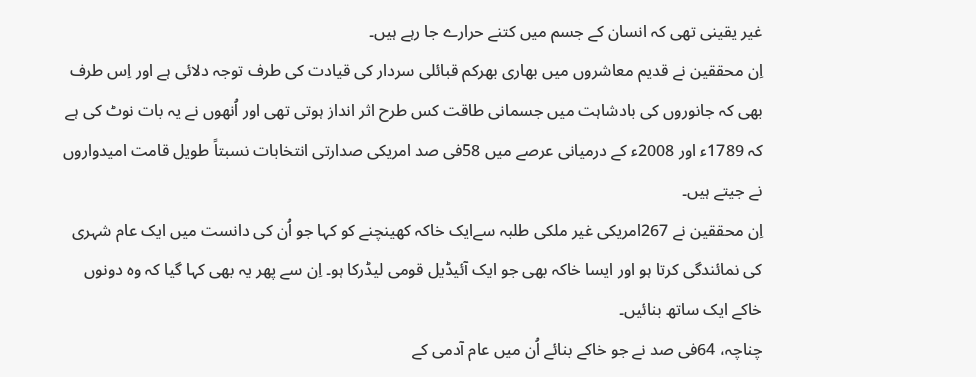غیر یقینی تھی کہ انسان کے جسم میں کتنے حرارے جا رہے ہیں۔
اِن محققین نے قدیم معاشروں میں بھاری بھرکم قبائلی سردار کی قیادت کی طرف توجہ دلائی ہے اور اِس طرف بھی کہ جانوروں کی بادشاہت میں جسمانی طاقت کس طرح اثر انداز ہوتی تھی اور اُنھوں نے یہ بات نوٹ کی ہے کہ 1789ء اور 2008ء کے درمیانی عرصے میں 58فی صد امریکی صدارتی انتخابات نسبتاً طویل قامت امیدواروں نے جیتے ہیں۔
اِن محققین نے 267امریکی غیر ملکی طلبہ سےایک خاکہ کھینچنے کو کہا جو اُن کی دانست میں ایک عام شہری کی نمائندگی کرتا ہو اور ایسا خاکہ بھی جو ایک آئیڈیل قومی لیڈرکا ہو۔ اِن سے پھر یہ بھی کہا گیا کہ وہ دونوں خاکے ایک ساتھ بنائیں۔
چناچہ، 64فی صد نے جو خاکے بنائے اُن میں عام آدمی کے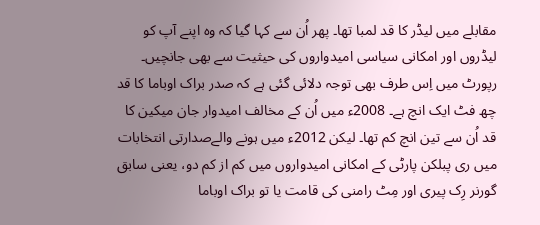مقابلے میں لیڈر کا قد لمبا تھا۔ پھر اُن سے کہا گیا کہ وہ اپنے آپ کو لیڈروں اور امکانی سیاسی امیدواروں کی حیثیت سے بھی جانچیں۔
رپورٹ میں اِس طرف بھی توجہ دلائی گئی ہے کہ صدر براک اوباما کا قد چھ فٹ ایک انچ ہے۔ 2008ء میں اُن کے مخالف امیدوار جان میکین کا قد اُن سے تین انچ کم تھا۔ لیکن 2012ء میں ہونے والےصدارتی انتخابات میں ری پبلکن پارٹی کے امکانی امیدواروں میں کم از کم دو، یعنی سابق گورنر رِک پیری اور مِٹ رامنی کی قامت یا تو براک اوباما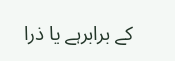کے برابرہے یا ذرا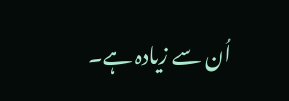اُن سے زیادہ ہے۔